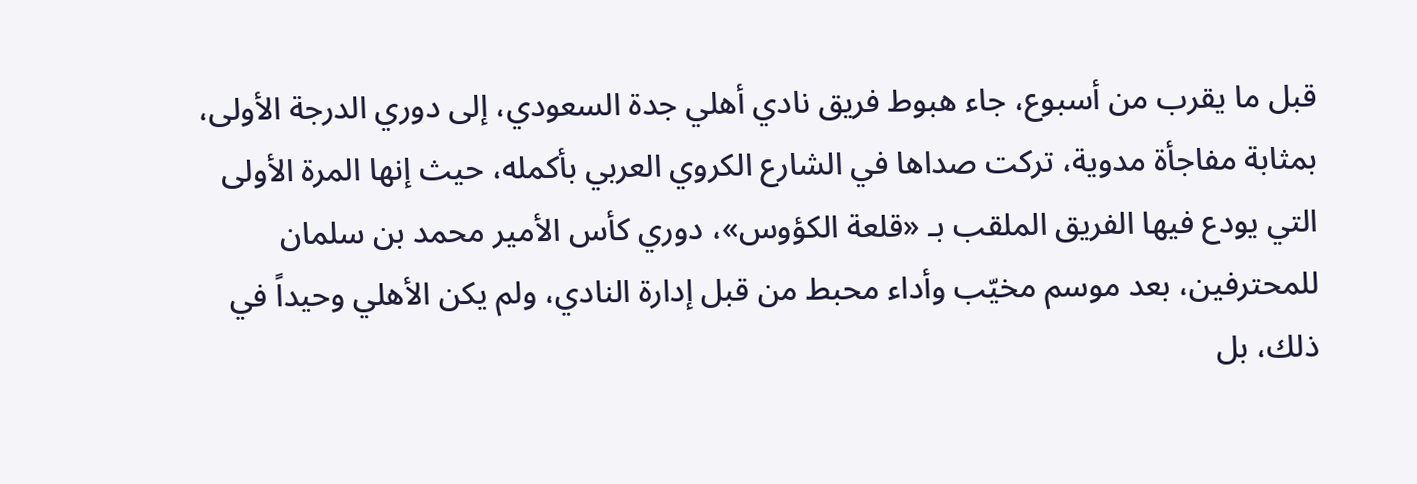قبل ما يقرب من أسبوع، جاء هبوط فريق نادي أهلي جدة السعودي، إلى دوري الدرجة الأولى، بمثابة مفاجأة مدوية، تركت صداها في الشارع الكروي العربي بأكمله، حيث إنها المرة الأولى التي يودع فيها الفريق الملقب بـ «قلعة الكؤوس»، دوري كأس الأمير محمد بن سلمان للمحترفين، بعد موسم مخيّب وأداء محبط من قبل إدارة النادي، ولم يكن الأهلي وحيداً في ذلك، بل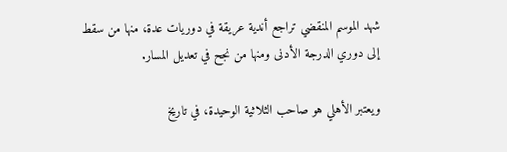شهد الموسم المنقضي تراجع أندية عريقة في دوريات عدة، منها من سقط إلى دوري الدرجة الأدنى ومنها من نجح في تعديل المسار.

ويعتبر الأهلي هو صاحب الثلاثية الوحيدة، في تاريخ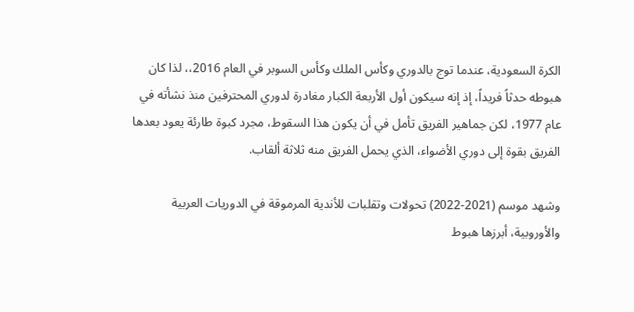الكرة السعودية، عندما توج بالدوري وكأس الملك وكأس السوبر في العام 2016،، لذا كان هبوطه حدثاً فريداً، إذ إنه سيكون أول الأربعة الكبار مغادرة لدوري المحترفين منذ نشأته في عام 1977، لكن جماهير الفريق تأمل في أن يكون هذا السقوط، مجرد كبوة طارئة يعود بعدها الفريق بقوة إلى دوري الأضواء، الذي يحمل الفريق منه ثلاثة ألقاب.

وشهد موسم (2021-2022) تحولات وتقلبات للأندية المرموقة في الدوريات العربية والأوروبية، أبرزها هبوط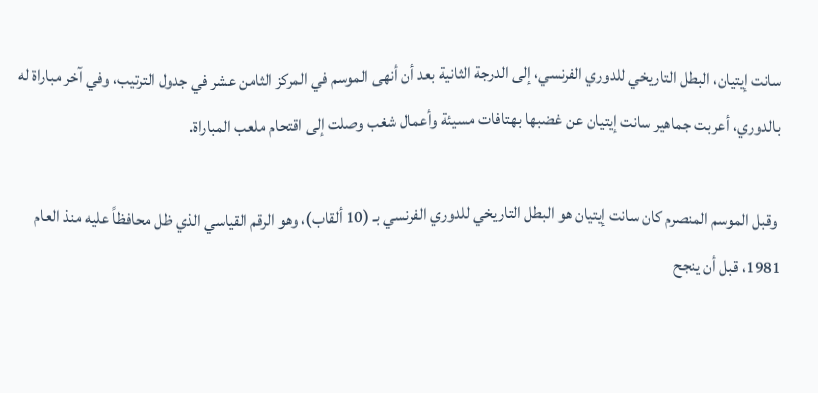سانت إيتيان، البطل التاريخي للدوري الفرنسي، إلى الدرجة الثانية بعد أن أنهى الموسم في المركز الثامن عشر في جدول الترتيب، وفي آخر مباراة له بالدوري، أعربت جماهير سانت إيتيان عن غضبها بهتافات مسيئة وأعمال شغب وصلت إلى اقتحام ملعب المباراة.

 وقبل الموسم المنصرم كان سانت إيتيان هو البطل التاريخي للدوري الفرنسي بـ (10 ألقاب)، وهو الرقم القياسي الذي ظل محافظاً عليه منذ العام 1981، قبل أن ينجح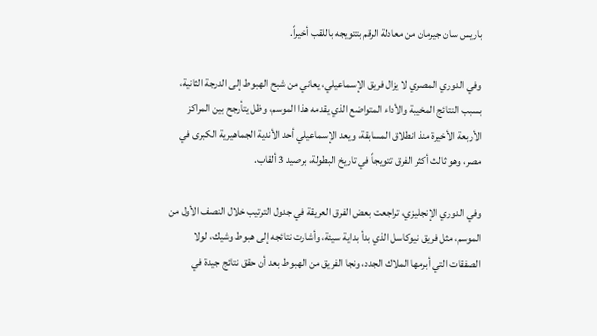باريس سان جيرمان من معادلة الرقم بتتويجه باللقب أخيراً.

وفي الدوري المصري لا يزال فريق الإسماعيلي، يعاني من شبح الهبوط إلى الدرجة الثانية، بسبب النتائج المخيبة والأداء المتواضع الذي يقدمه هذا الموسم، وظل يتأرجح بين المراكز الأربعة الأخيرة منذ انطلاق المسابقة، ويعد الإسماعيلي أحد الأندية الجماهيرية الكبرى في مصر، وهو ثالث أكثر الفرق تتويجاً في تاريخ البطولة، برصيد 3 ألقاب.

وفي الدوري الإنجليزي، تراجعت بعض الفرق العريقة في جدول الترتيب خلال النصف الأول من الموسم، مثل فريق نيوكاسل الذي بدأ بداية سيئة، وأشارت نتائجه إلى هبوط وشيك، لولا الصفقات التي أبرمها الملاك الجدد، ونجا الفريق من الهبوط بعد أن حقق نتائج جيدة في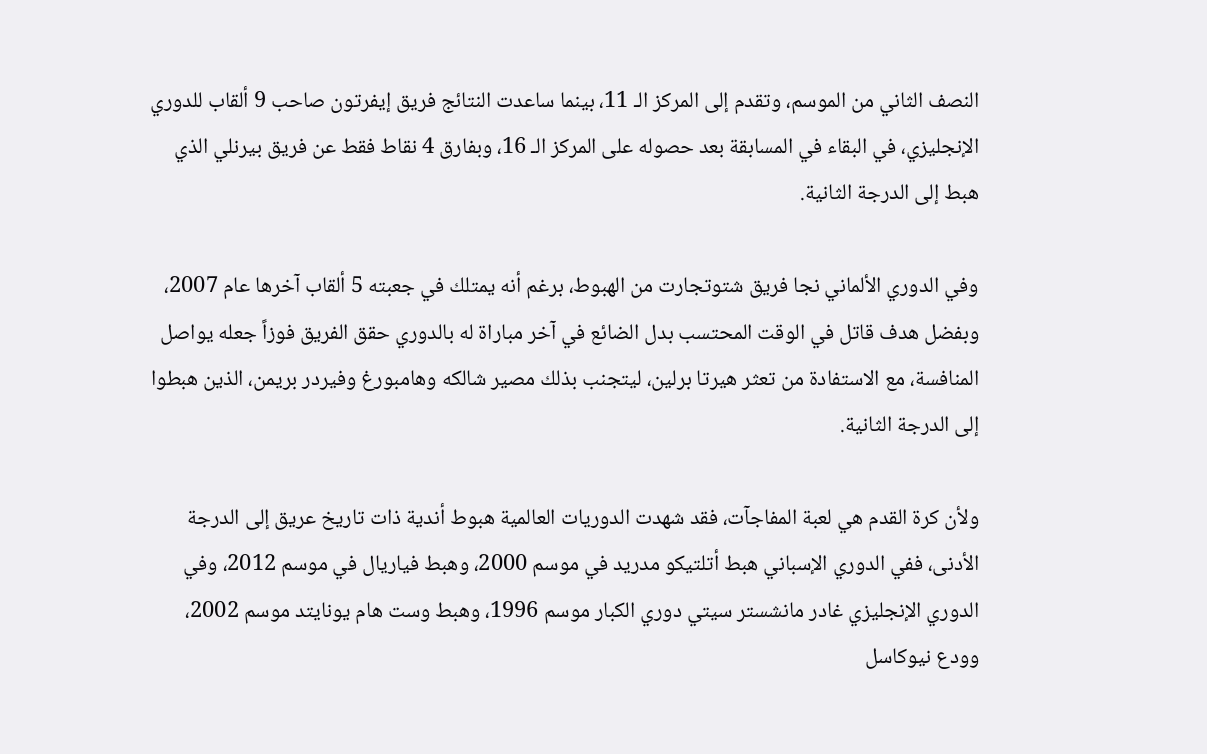النصف الثاني من الموسم، وتقدم إلى المركز الـ 11، بينما ساعدت النتائج فريق إيفرتون صاحب 9 ألقاب للدوري الإنجليزي، في البقاء في المسابقة بعد حصوله على المركز الـ 16، وبفارق 4 نقاط فقط عن فريق بيرنلي الذي هبط إلى الدرجة الثانية.

وفي الدوري الألماني نجا فريق شتوتجارت من الهبوط، برغم أنه يمتلك في جعبته 5 ألقاب آخرها عام 2007، وبفضل هدف قاتل في الوقت المحتسب بدل الضائع في آخر مباراة له بالدوري حقق الفريق فوزاً جعله يواصل المنافسة، مع الاستفادة من تعثر هيرتا برلين، ليتجنب بذلك مصير شالكه وهامبورغ وفيردر بريمن، الذين هبطوا إلى الدرجة الثانية.

ولأن كرة القدم هي لعبة المفاجآت، فقد شهدت الدوريات العالمية هبوط أندية ذات تاريخ عريق إلى الدرجة الأدنى، ففي الدوري الإسباني هبط أتلتيكو مدريد في موسم 2000، وهبط فياريال في موسم 2012، وفي الدوري الإنجليزي غادر مانشستر سيتي دوري الكبار موسم 1996، وهبط وست هام يونايتد موسم 2002، وودع نيوكاسل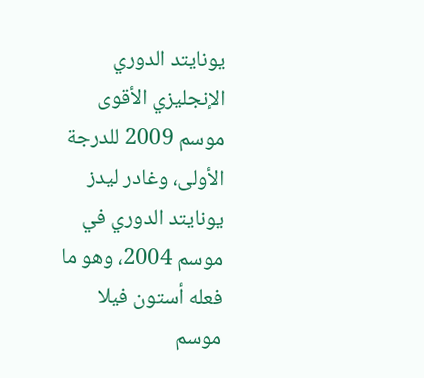يونايتد الدوري الإنجليزي الأقوى موسم 2009 للدرجة الأولى، وغادر ليدز يونايتد الدوري في موسم 2004، وهو ما فعله أستون فيلا موسم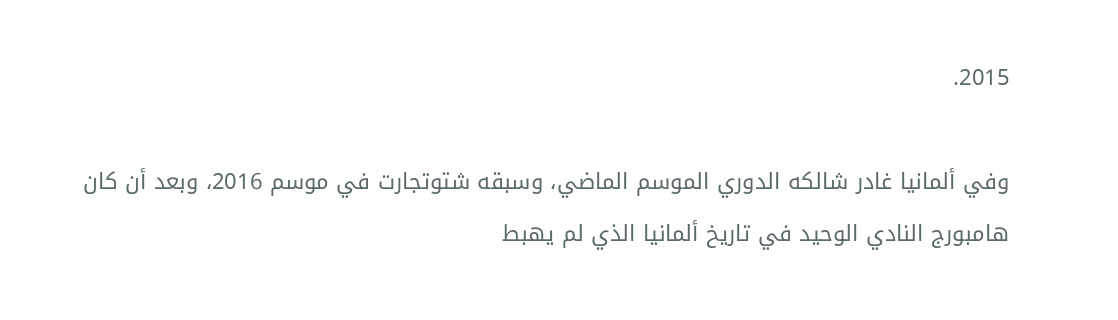2015.

وفي ألمانيا غادر شالكه الدوري الموسم الماضي، وسبقه شتوتجارت في موسم 2016، وبعد أن كان هامبورج النادي الوحيد في تاريخ ألمانيا الذي لم يهبط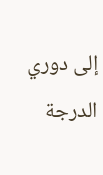إلى دوري الدرجة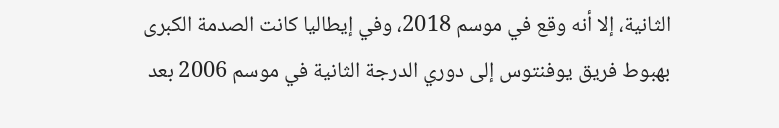الثانية، إلا أنه وقع في موسم 2018، وفي إيطاليا كانت الصدمة الكبرى بهبوط فريق يوفنتوس إلى دوري الدرجة الثانية في موسم 2006 بعد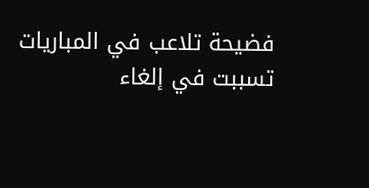فضيحة تلاعب في المباريات تسببت في إلغاء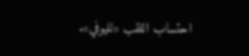احتساب اللقب «لليوفي».